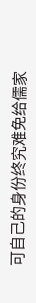可自己的身份终究难免给儒家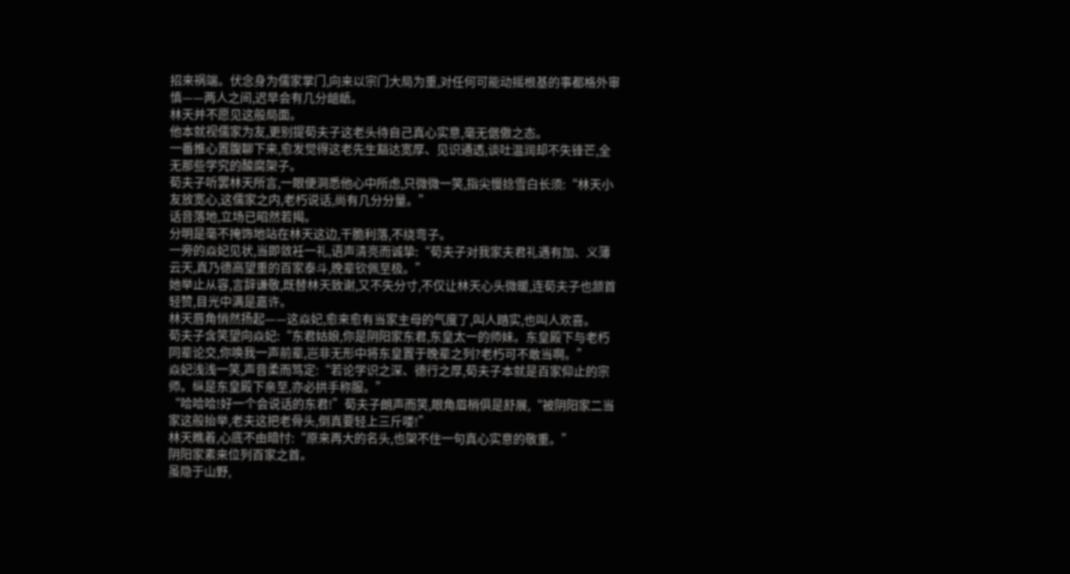招来祸端。伏念身为儒家掌门,向来以宗门大局为重,对任何可能动摇根基的事都格外审慎——两人之间,迟早会有几分龃龉。
林天并不愿见这般局面。
他本就视儒家为友,更别提荀夫子这老头待自己真心实意,毫无倨傲之态。
一番推心置腹聊下来,愈发觉得这老先生豁达宽厚、见识通透,谈吐温润却不失锋芒,全无那些学究的酸腐架子。
荀夫子听罢林天所言,一眼便洞悉他心中所虑,只微微一笑,指尖慢捻雪白长须:“林天小友放宽心,这儒家之内,老朽说话,尚有几分分量。”
话音落地,立场已昭然若揭。
分明是毫不掩饰地站在林天这边,干脆利落,不绕弯子。
一旁的焱妃见状,当即敛衽一礼,语声清亮而诚挚:“荀夫子对我家夫君礼遇有加、义薄云天,真乃德高望重的百家泰斗,晚辈钦佩至极。”
她举止从容,言辞谦敬,既替林天致谢,又不失分寸,不仅让林天心头微暖,连荀夫子也颔首轻赞,目光中满是嘉许。
林天唇角悄然扬起——这焱妃,愈来愈有当家主母的气度了,叫人踏实,也叫人欢喜。
荀夫子含笑望向焱妃:“东君姑娘,你是阴阳家东君,东皇太一的师妹。东皇殿下与老朽同辈论交,你唤我一声前辈,岂非无形中将东皇置于晚辈之列?老朽可不敢当啊。”
焱妃浅浅一笑,声音柔而笃定:“若论学识之深、德行之厚,荀夫子本就是百家仰止的宗师。纵是东皇殿下亲至,亦必拱手称服。”
“哈哈哈!好一个会说话的东君!”荀夫子朗声而笑,眼角眉梢俱是舒展,“被阴阳家二当家这般抬举,老夫这把老骨头,倒真要轻上三斤喽!”
林天瞧着,心底不由暗忖:“原来再大的名头,也架不住一句真心实意的敬重。”
阴阳家素来位列百家之首。
虽隐于山野,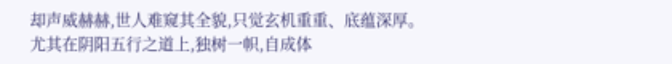却声威赫赫,世人难窥其全貌,只觉玄机重重、底蕴深厚。
尤其在阴阳五行之道上,独树一帜,自成体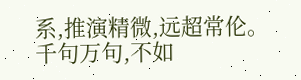系,推演精微,远超常伦。
千句万句,不如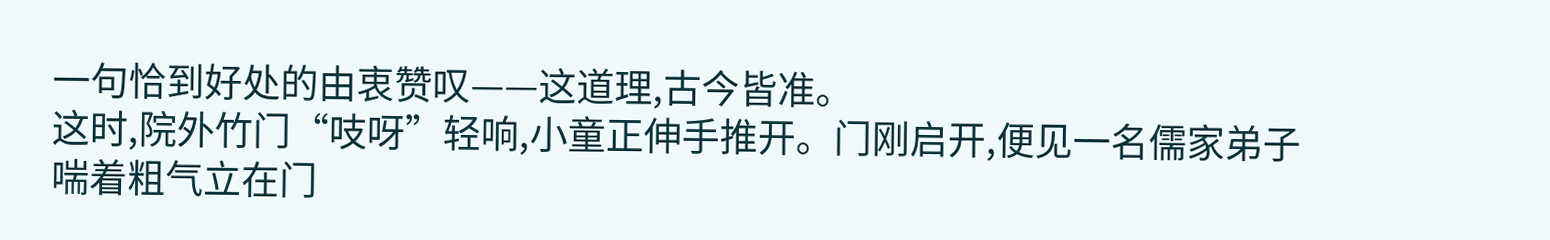一句恰到好处的由衷赞叹——这道理,古今皆准。
这时,院外竹门“吱呀”轻响,小童正伸手推开。门刚启开,便见一名儒家弟子喘着粗气立在门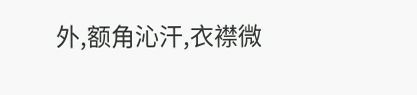外,额角沁汗,衣襟微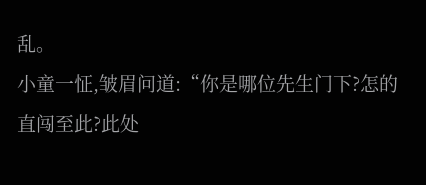乱。
小童一怔,皱眉问道:“你是哪位先生门下?怎的直闯至此?此处